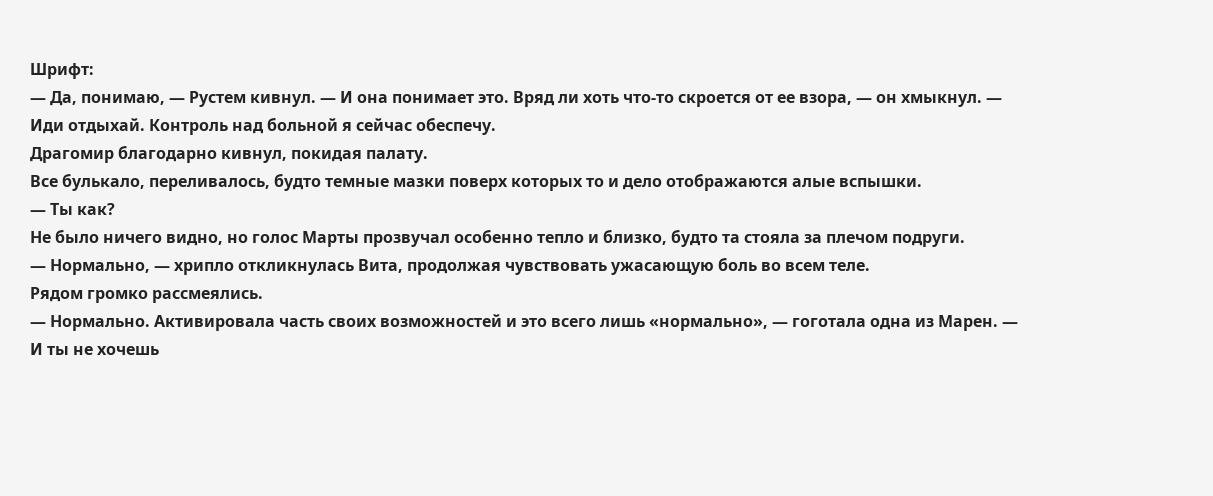Шрифт:
— Да, понимаю, — Рустем кивнул. — И она понимает это. Вряд ли хоть что-то скроется от ее взора, — он хмыкнул. — Иди отдыхай. Контроль над больной я сейчас обеспечу.
Драгомир благодарно кивнул, покидая палату.
Все булькало, переливалось, будто темные мазки поверх которых то и дело отображаются алые вспышки.
— Ты как?
Не было ничего видно, но голос Марты прозвучал особенно тепло и близко, будто та стояла за плечом подруги.
— Нормально, — хрипло откликнулась Вита, продолжая чувствовать ужасающую боль во всем теле.
Рядом громко рассмеялись.
— Нормально. Активировала часть своих возможностей и это всего лишь «нормально», — гоготала одна из Марен. — И ты не хочешь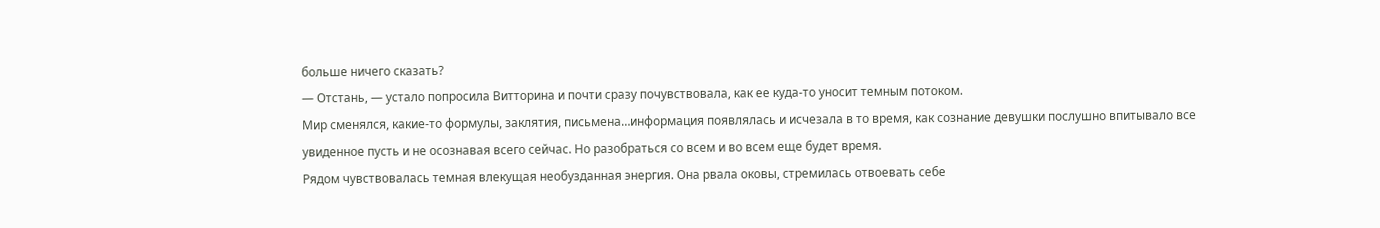больше ничего сказать?
— Отстань, — устало попросила Витторина и почти сразу почувствовала, как ее куда-то уносит темным потоком.
Мир сменялся, какие-то формулы, заклятия, письмена…информация появлялась и исчезала в то время, как сознание девушки послушно впитывало все увиденное пусть и не осознавая всего сейчас. Но разобраться со всем и во всем еще будет время.
Рядом чувствовалась темная влекущая необузданная энергия. Она рвала оковы, стремилась отвоевать себе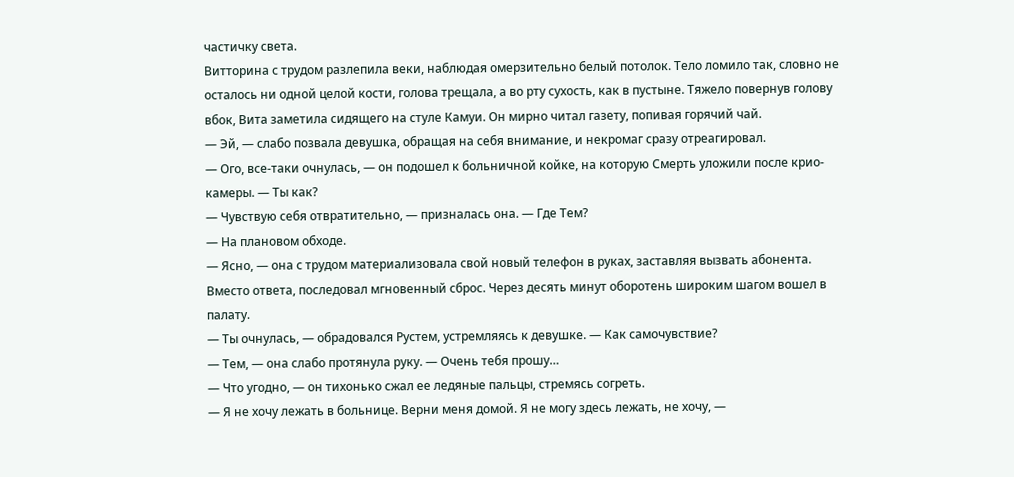частичку света.
Витторина с трудом разлепила веки, наблюдая омерзительно белый потолок. Тело ломило так, словно не осталось ни одной целой кости, голова трещала, а во рту сухость, как в пустыне. Тяжело повернув голову вбок, Вита заметила сидящего на стуле Камуи. Он мирно читал газету, попивая горячий чай.
— Эй, — слабо позвала девушка, обращая на себя внимание, и некромаг сразу отреагировал.
— Ого, все-таки очнулась, — он подошел к больничной койке, на которую Смерть уложили после крио-камеры. — Ты как?
— Чувствую себя отвратительно, — призналась она. — Где Тем?
— На плановом обходе.
— Ясно, — она с трудом материализовала свой новый телефон в руках, заставляя вызвать абонента.
Вместо ответа, последовал мгновенный сброс. Через десять минут оборотень широким шагом вошел в палату.
— Ты очнулась, — обрадовался Рустем, устремляясь к девушке. — Как самочувствие?
— Тем, — она слабо протянула руку. — Очень тебя прошу…
— Что угодно, — он тихонько сжал ее ледяные пальцы, стремясь согреть.
— Я не хочу лежать в больнице. Верни меня домой. Я не могу здесь лежать, не хочу, —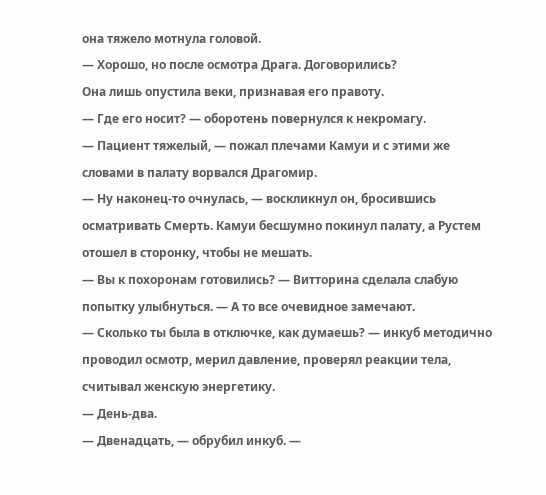она тяжело мотнула головой.
— Хорошо, но после осмотра Драга. Договорились?
Она лишь опустила веки, признавая его правоту.
— Где его носит? — оборотень повернулся к некромагу.
— Пациент тяжелый, — пожал плечами Камуи и с этими же словами в палату ворвался Драгомир.
— Ну наконец-то очнулась, — воскликнул он, бросившись осматривать Смерть. Камуи бесшумно покинул палату, а Рустем отошел в сторонку, чтобы не мешать.
— Вы к похоронам готовились? — Витторина сделала слабую попытку улыбнуться. — А то все очевидное замечают.
— Сколько ты была в отключке, как думаешь? — инкуб методично проводил осмотр, мерил давление, проверял реакции тела, считывал женскую энергетику.
— День-два.
— Двенадцать, — обрубил инкуб. —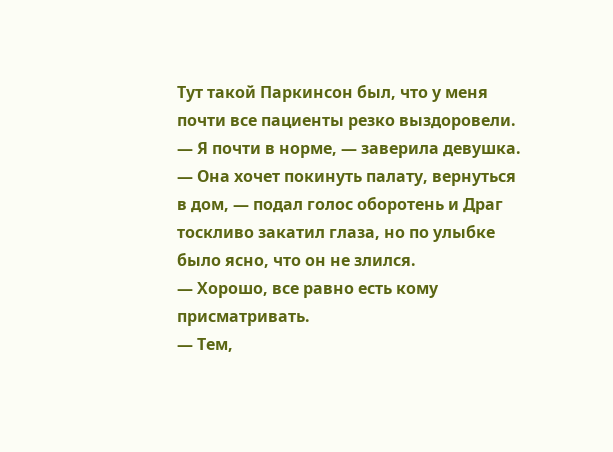Тут такой Паркинсон был, что у меня почти все пациенты резко выздоровели.
— Я почти в норме, — заверила девушка.
— Она хочет покинуть палату, вернуться в дом, — подал голос оборотень и Драг тоскливо закатил глаза, но по улыбке было ясно, что он не злился.
— Хорошо, все равно есть кому присматривать.
— Тем,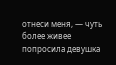отнеси меня, — чуть более живее попросила девушка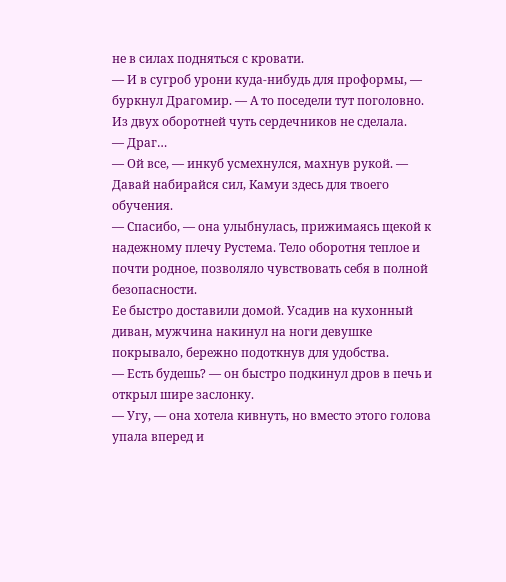не в силах подняться с кровати.
— И в сугроб урони куда-нибудь для проформы, — буркнул Драгомир. — А то поседели тут поголовно. Из двух оборотней чуть сердечников не сделала.
— Драг…
— Ой все, — инкуб усмехнулся, махнув рукой. — Давай набирайся сил, Камуи здесь для твоего обучения.
— Спасибо, — она улыбнулась, прижимаясь щекой к надежному плечу Рустема. Тело оборотня теплое и почти родное, позволяло чувствовать себя в полной безопасности.
Ее быстро доставили домой. Усадив на кухонный диван, мужчина накинул на ноги девушке покрывало, бережно подоткнув для удобства.
— Есть будешь? — он быстро подкинул дров в печь и открыл шире заслонку.
— Угу, — она хотела кивнуть, но вместо этого голова упала вперед и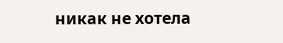никак не хотела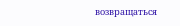возвращаться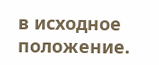в исходное положение.